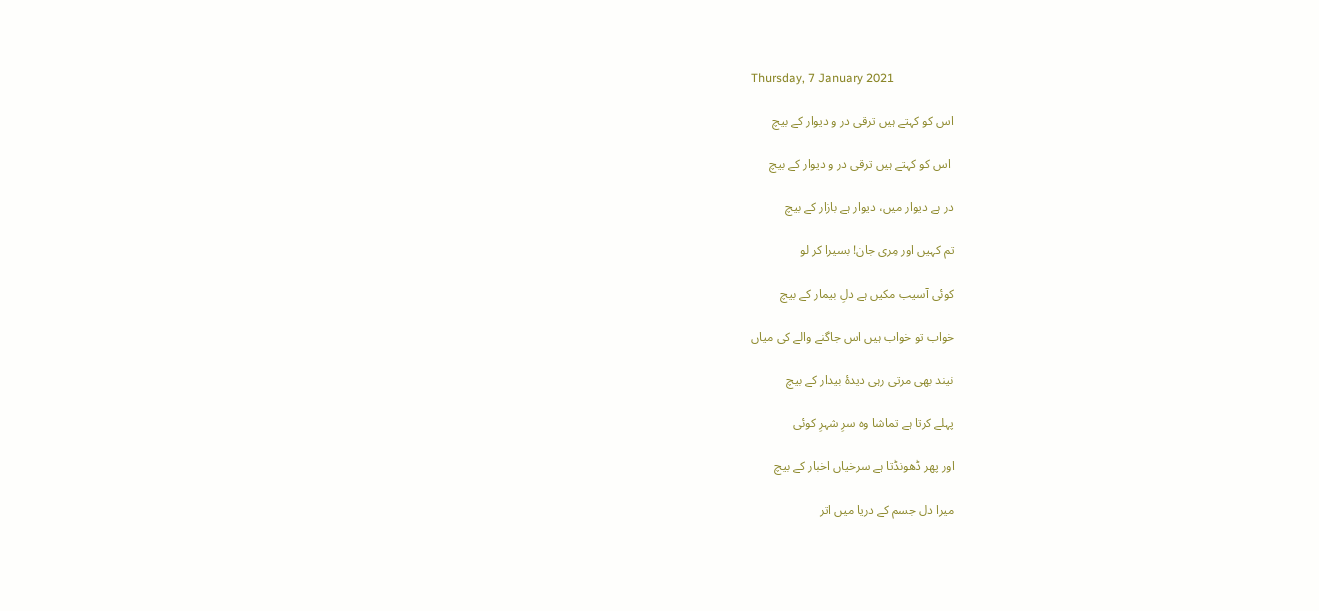Thursday, 7 January 2021

اس کو کہتے ہیں ترقی در و دیوار کے بیچ

 اس کو کہتے ہیں ترقی در و دیوار کے بیچ

در ہے دیوار میں، دیوار ہے بازار کے بیچ

تم کہیں اور مِری جان! بسیرا کر لو

کوئی آسیب مکیں ہے دلِ بیمار کے بیچ

خواب تو خواب ہیں اس جاگنے والے کی میاں

نیند بھی مرتی رہی دیدۂ بیدار کے بیچ

پہلے کرتا ہے تماشا وہ سرِ شہرِ کوئی

اور پھر ڈھونڈتا ہے سرخیاں اخبار کے بیچ

میرا دل جسم کے دریا میں اتر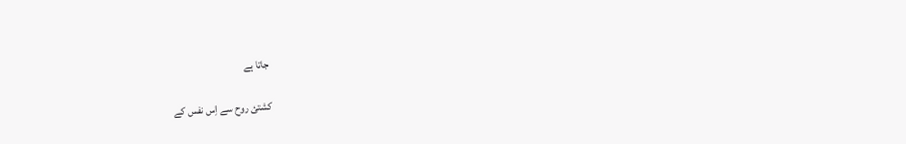جاتا ہے

کشتئ روح سے اِس نفس کے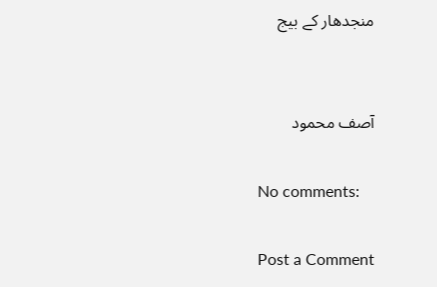منجدھار کے بیج


آصف محمود

No comments:

Post a Comment